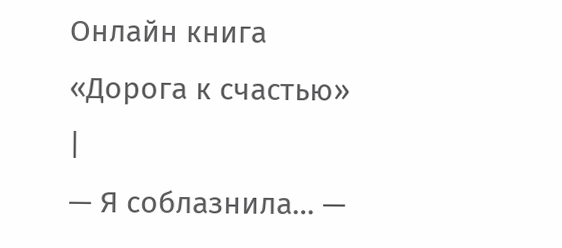Онлайн книга «Дорога к счастью»
|
— Я соблазнила… —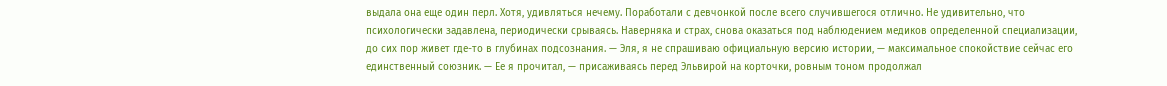выдала она еще один перл. Хотя, удивляться нечему. Поработали с девчонкой после всего случившегося отлично. Не удивительно, что психологически задавлена, периодически срываясь. Наверняка и страх, снова оказаться под наблюдением медиков определенной специализации, до сих пор живет где-то в глубинах подсознания. — Эля, я не спрашиваю официальную версию истории, — максимальное спокойствие сейчас его единственный союзник. — Ее я прочитал, — присаживаясь перед Эльвирой на корточки, ровным тоном продолжал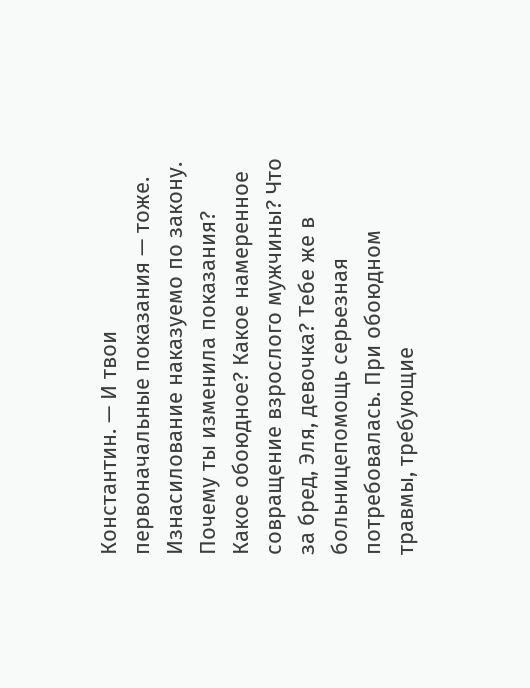Константин. — И твои первоначальные показания — тоже. Изнасилование наказуемо по закону. Почему ты изменила показания? Какое обоюдное? Какое намеренное совращение взрослого мужчины? Что за бред, Эля, девочка? Тебе же в больницепомощь серьезная потребовалась. При обоюдном травмы, требующие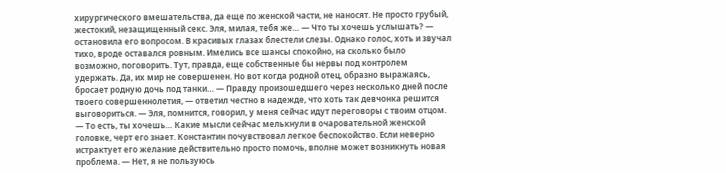хирургического вмешательства, да еще по женской части, не наносят. Не просто грубый, жестокий, незащищенный секс. Эля, милая, тебя же… — Что ты хочешь услышать? — остановила его вопросом. В красивых глазах блестели слезы. Однако голос, хоть и звучал тихо, вроде оставался ровным. Имелись все шансы спокойно, на сколько было возможно, поговорить. Тут, правда, еще собственные бы нервы под контролем удержать. Да, их мир не совершенен. Но вот когда родной отец, образно выражаясь, бросает родную дочь под танки… — Правду произошедшего через несколько дней после твоего совершеннолетия, — ответил честно в надежде, что хоть так девчонка решится выговориться. — Эля, помнится, говорил, у меня сейчас идут переговоры с твоим отцом. — То есть, ты хочешь… Какие мысли сейчас мелькнули в очаровательной женской головке, черт его знает. Константин почувствовал легкое беспокойство. Если неверно истрактует его желание действительно просто помочь, вполне может возникнуть новая проблема. — Нет, я не пользуюсь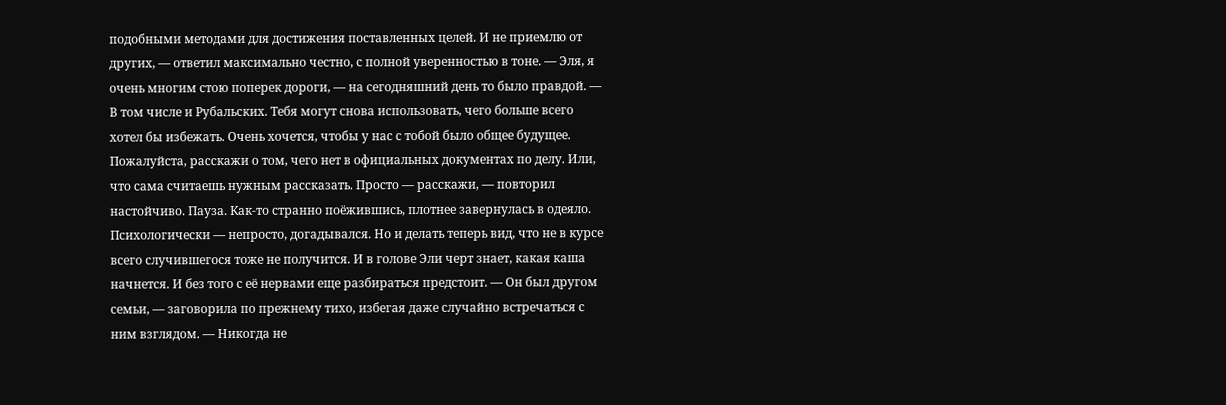подобными методами для достижения поставленных целей. И не приемлю от других, — ответил максимально честно, с полной уверенностью в тоне. — Эля, я очень многим стою поперек дороги, — на сегодняшний день то было правдой. — В том числе и Рубальских. Тебя могут снова использовать, чего больше всего хотел бы избежать. Очень хочется, чтобы у нас с тобой было общее будущее. Пожалуйста, расскажи о том, чего нет в официальных документах по делу. Или, что сама считаешь нужным рассказать. Просто — расскажи, — повторил настойчиво. Пауза. Как-то странно поёжившись, плотнее завернулась в одеяло. Психологически — непросто, догадывался. Но и делать теперь вид, что не в курсе всего случившегося тоже не получится. И в голове Эли черт знает, какая каша начнется. И без того с её нервами еще разбираться предстоит. — Он был другом семьи, — заговорила по прежнему тихо, избегая даже случайно встречаться с ним взглядом. — Никогда не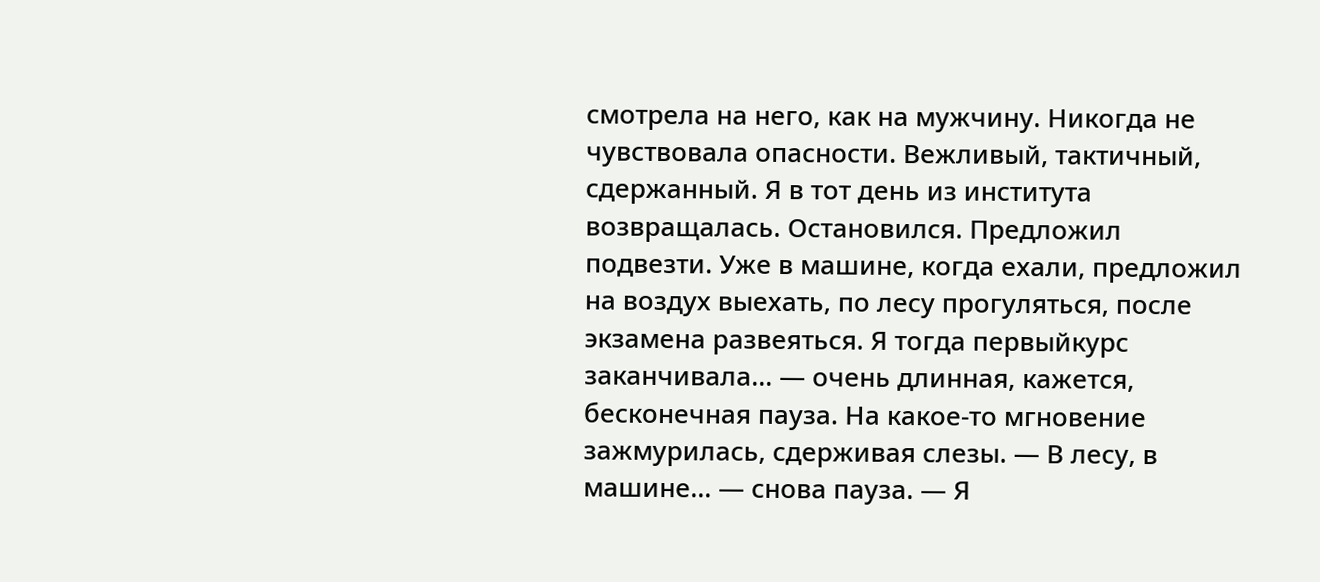смотрела на него, как на мужчину. Никогда не чувствовала опасности. Вежливый, тактичный, сдержанный. Я в тот день из института возвращалась. Остановился. Предложил подвезти. Уже в машине, когда ехали, предложил на воздух выехать, по лесу прогуляться, после экзамена развеяться. Я тогда первыйкурс заканчивала… — очень длинная, кажется, бесконечная пауза. На какое-то мгновение зажмурилась, сдерживая слезы. — В лесу, в машине… — снова пауза. — Я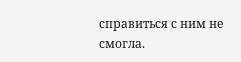справиться с ним не смогла.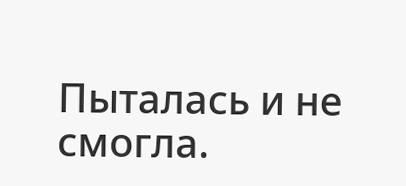Пыталась и не смогла.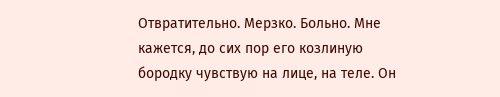Отвратительно. Мерзко. Больно. Мне кажется, до сих пор его козлиную бородку чувствую на лице, на теле. Он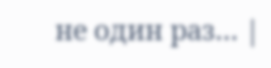не один раз… |